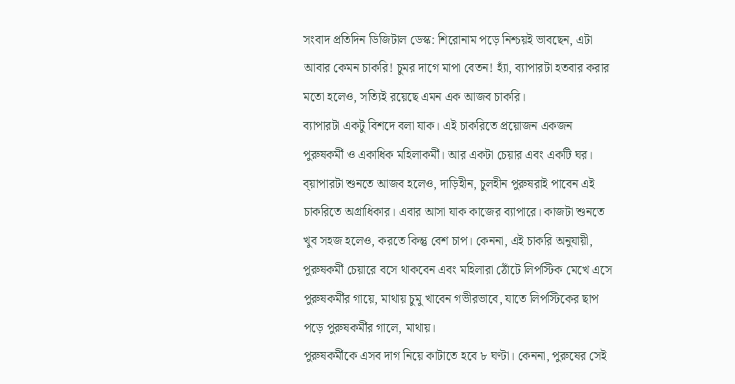সংবাদ প্রতিদিন ডিজিটাল ডেস্ক: শিরোনাম পড়ে নিশ্চয়ই ভাবছেন, এটা আবার কেমন চাকরি! চুমর দাগে মাপা বেতন! হ্যাঁ, ব্যাপারটা হতবার করার মতো হলেও, সত্যিই রয়েছে এমন এক আজব চাকরি।
ব্যাপারটা একটু বিশদে বলা যাক। এই চাকরিতে প্রয়োজন একজন পুরুষকর্মী ও একাধিক মহিলাকর্মী। আর একটা চেয়ার এবং একটি ঘর। ব্য়াপারটা শুনতে আজব হলেও, দাড়িহীন, চুলহীন পুরুষরাই পাবেন এই চাকরিতে অগ্রাধিকার। এবার আসা যাক কাজের ব্যাপারে। কাজটা শুনতে খুব সহজ হলেও, করতে কিন্তু বেশ চাপ। কেননা, এই চাকরি অনুযায়ী, পুরুষকর্মী চেয়ারে বসে থাকবেন এবং মহিলারা ঠোঁটে লিপস্টিক মেখে এসে পুরুষকর্মীর গায়ে, মাথায় চুমু খাবেন গভীরভাবে, যাতে লিপস্টিকের ছাপ পড়ে পুরুষকর্মীর গালে, মাথায়।
পুরুষকর্মীকে এসব দাগ নিয়ে কাটাতে হবে ৮ ঘণ্টা। কেননা, পুরুষের সেই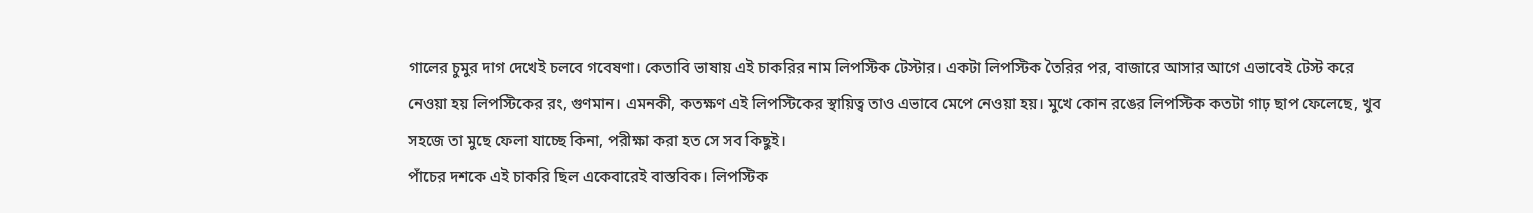গালের চুমুর দাগ দেখেই চলবে গবেষণা। কেতাবি ভাষায় এই চাকরির নাম লিপস্টিক টেস্টার। একটা লিপস্টিক তৈরির পর, বাজারে আসার আগে এভাবেই টেস্ট করে নেওয়া হয় লিপস্টিকের রং, গুণমান। এমনকী, কতক্ষণ এই লিপস্টিকের স্থায়িত্ব তাও এভাবে মেপে নেওয়া হয়। মুখে কোন রঙের লিপস্টিক কতটা গাঢ় ছাপ ফেলেছে, খুব সহজে তা মুছে ফেলা যাচ্ছে কিনা, পরীক্ষা করা হত সে সব কিছুই।
পাঁচের দশকে এই চাকরি ছিল একেবারেই বাস্তবিক। লিপস্টিক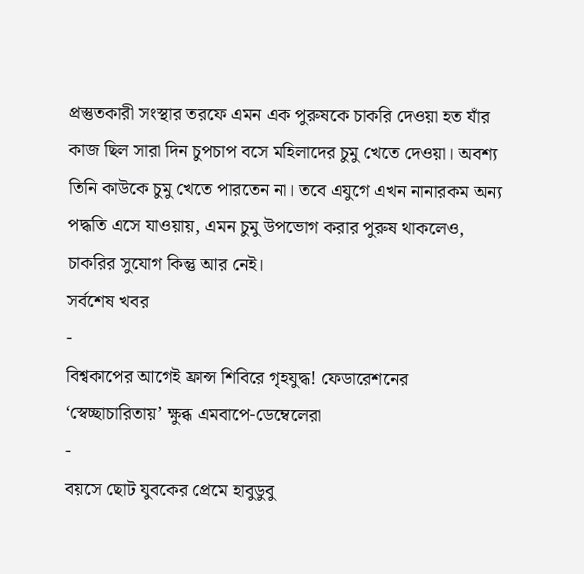প্রস্তুতকারী সংস্থার তরফে এমন এক পুরুষকে চাকরি দেওয়া হত যাঁর কাজ ছিল সারা দিন চুপচাপ বসে মহিলাদের চুমু খেতে দেওয়া। অবশ্য তিনি কাউকে চুমু খেতে পারতেন না। তবে এযুগে এখন নানারকম অন্য পদ্ধতি এসে যাওয়ায়, এমন চুমু উপভোগ করার পুরুষ থাকলেও, চাকরির সুযোগ কিন্তু আর নেই।
সর্বশেষ খবর
-
বিশ্বকাপের আগেই ফ্রান্স শিবিরে গৃহযুদ্ধ! ফেডারেশনের ‘স্বেচ্ছাচারিতায়’ ক্ষুব্ধ এমবাপে-ডেম্বেলেরা
-
বয়সে ছোট যুবকের প্রেমে হাবুডুবু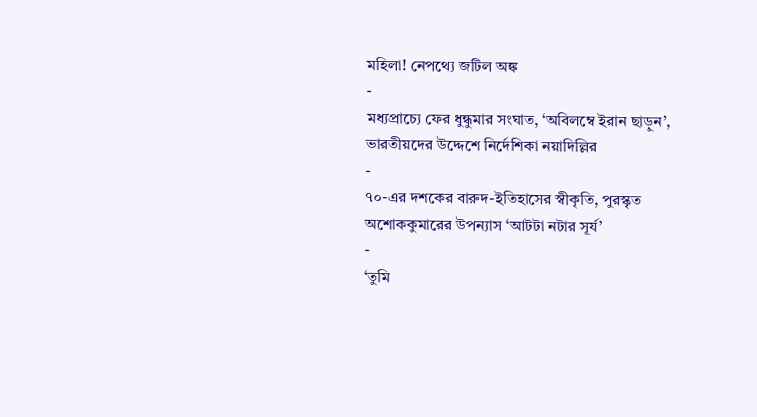মহিলা! নেপথ্যে জটিল অঙ্ক
-
মধ্যপ্রাচ্যে ফের ধুন্ধুমার সংঘাত, ‘অবিলম্বে ইরান ছাড়ুন’, ভারতীয়দের উদ্দেশে নির্দেশিকা নয়াদিল্লির
-
৭০-এর দশকের বারুদ-ইতিহাসের স্বীকৃতি, পুরস্কৃত অশোককুমারের উপন্যাস ‘আটটা নটার সূর্য’
-
‘তুমি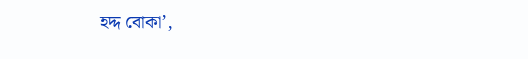হদ্দ বোকা’,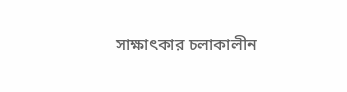সাক্ষাৎকার চলাকালীন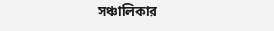সঞ্চালিকার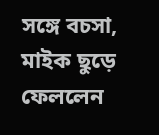সঙ্গে বচসা, মাইক ছুড়ে ফেললেন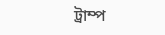ট্রাম্প